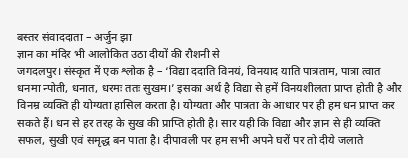बस्तर संवाददाता – अर्जुन झा
ज्ञान का मंदिर भी आलोकित उठा दीयों की रौशनी से
जगदलपुर। संस्कृत में एक श्लोक है – ‘विद्या ददाति विनयं, विनयाद याति पात्रताम, पात्रा त्वात धनमा न्पोती, धनात, धरमः ततः सुखम।’ इसका अर्थ है विद्या से हमें विनयशीलता प्राप्त होती है और विनम्र व्यक्ति ही योग्यता हासिल करता है। योग्यता और पात्रता के आधार पर ही हम धन प्राप्त कर सकते हैं। धन से हर तरह के सुख की प्राप्ति होती है। सार यही कि विद्या और ज्ञान से ही व्यक्ति सफल, सुखी एवं समृद्ध बन पाता है। दीपावली पर हम सभी अपने घरों पर तो दीये जलाते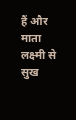हैं और माता लक्ष्मी से सुख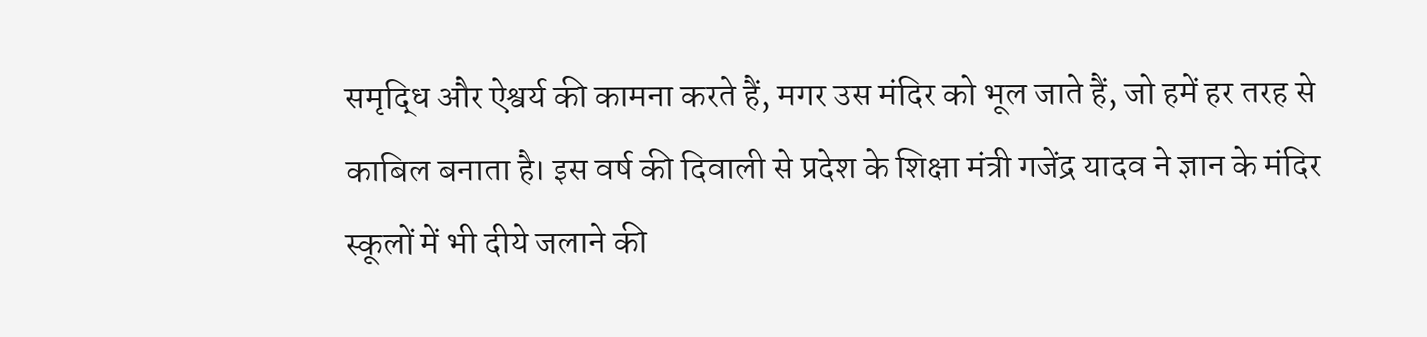समृद्धि और ऐश्वर्य की कामना करते हैं, मगर उस मंदिर को भूल जाते हैं, जो हमें हर तरह से काबिल बनाता है। इस वर्ष की दिवाली से प्रदेश के शिक्षा मंत्री गजेंद्र यादव ने ज्ञान के मंदिर स्कूलों में भी दीये जलाने की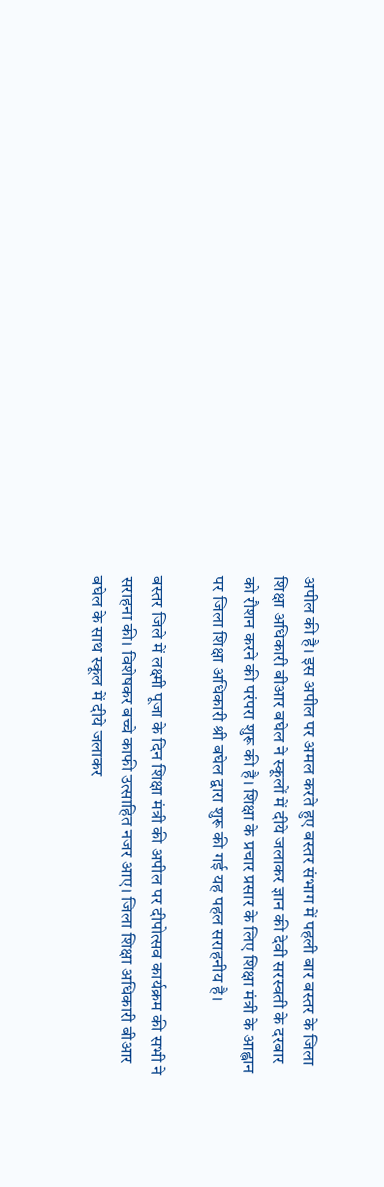अपील की है। इस अपील पर अमल करते हुए बस्तर संभाग में पहली बार बस्तर के जिला शिक्षा अधिकारी बीआर बघेल ने स्कूलों में दीये जलाकर ज्ञान की देवी सरस्वती के दरबार को रौशन करने की परंपरा शुरू की है। शिक्षा के प्रचार प्रसार के लिए शिक्षा मंत्री के आह्वान पर जिला शिक्षा अधिकारी श्री बघेल द्वारा शुरू की गई यह पहल सराहनीय है।

बस्तर जिले में लक्ष्मी पूजा के दिन शिक्षा मंत्री की अपील पर दीपोत्सव कार्यक्रम की सभी ने सराहना की। विशेषकर बच्चे काफी उत्साहित नजर आए। जिला शिक्षा अधिकारी बीआर बघेल के साथ स्कूल में दीये जलाकर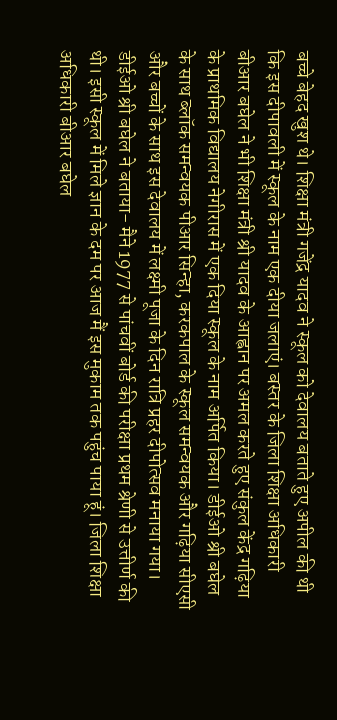बच्चे बेहद खुश थे। शिक्षा मंत्री गजेंद्र यादव ने स्कूल को देवालय बताते हुए अपील की थी कि इस दीपावली में स्कूल के नाम एक दीया जलाएं। बस्तर के जिला शिक्षा अधिकारी बीआर बघेल ने भी शिक्षा मंत्री श्री यादव के आह्वान पर अमल करते हुए संकुल केंद्र गढ़िया के प्राथमिक विद्यालय नेगीरास में एक दिया स्कूल के नाम अर्पित किया। डीईओ श्री बघेल के साथ ब्लॉक समन्वयक पीआर सिन्हा, करकपाल के स्कूल समन्वयक और गढ़िया सीएसी और बच्चों के साथ इस देवालय में लक्ष्मी पूजा के दिन रात्रि प्रहर दीपोत्सव मनाया गया। डीईओ श्री बघेल ने बताया- मैने 1977 से पांचवीं बोर्ड की परीक्षा प्रथम श्रेणी से उत्तीर्ण की थी। इसी स्कूल में मिले ज्ञान के दम पर आज मैं इस मुकाम तक पहुंच पाया हूं। जिला शिक्षा अधिकारी बीआर बघेल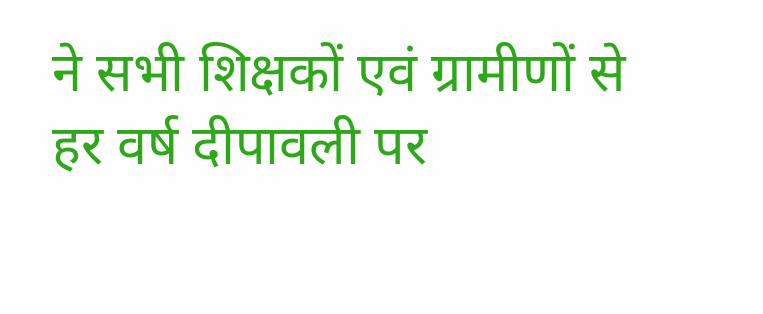ने सभी शिक्षकों एवं ग्रामीणों से हर वर्ष दीपावली पर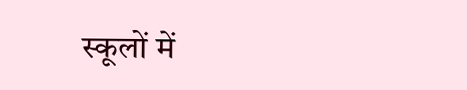स्कूलों में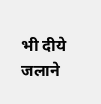भी दीये जलाने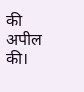की अपील की।